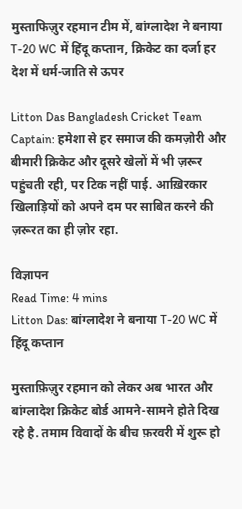मुस्ताफिज़ुर रहमान टीम में, बांग्लादेश ने बनाया T-20 WC में हिंदू कप्तान, क्रिकेट का दर्जा हर देश में धर्म-जाति से ऊपर

Litton Das Bangladesh Cricket Team Captain: हमेशा से हर समाज की कमज़ोरी और बीमारी क्रिकेट और दूसरे खेलों में भी ज़रूर पहुंचती रही, पर टिक नहीं पाई. आख़िरकार खिलाड़ियों को अपने दम पर साबित करने की ज़रूरत का ही ज़ोर रहा.

विज्ञापन
Read Time: 4 mins
Litton Das: बांग्लादेश ने बनाया T-20 WC में हिंदू कप्तान

मुस्ताफ़िज़ुर रहमान को लेकर अब भारत और बांग्लादेश क्रिकेट बोर्ड आमने-सामने होते दिख रहे है. तमाम विवादों के बीच फ़रवरी में शुरू हो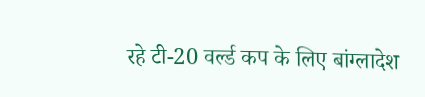रहे टी-20 वर्ल्ड कप के लिए बांग्लादेश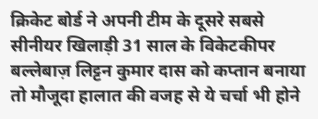क्रिकेट बोर्ड ने अपनी टीम के दूसरे सबसे सीनीयर खिलाड़ी 31 साल के विकेटकीपर बल्लेबाज़ लिट्टन कुमार दास को कप्तान बनाया तो मौजूदा हालात की वजह से ये चर्चा भी होने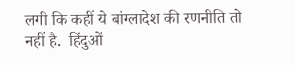लगी कि कहीं ये बांग्लादेश की रणनीति तो नहीं है.  हिंदुओं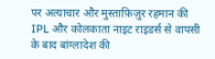पर अत्याचार और मुस्ताफ़िज़ुर रहमान की IPL और कोलकाता नाइट राइडर्स से वापसी के बाद बांग्लादेश की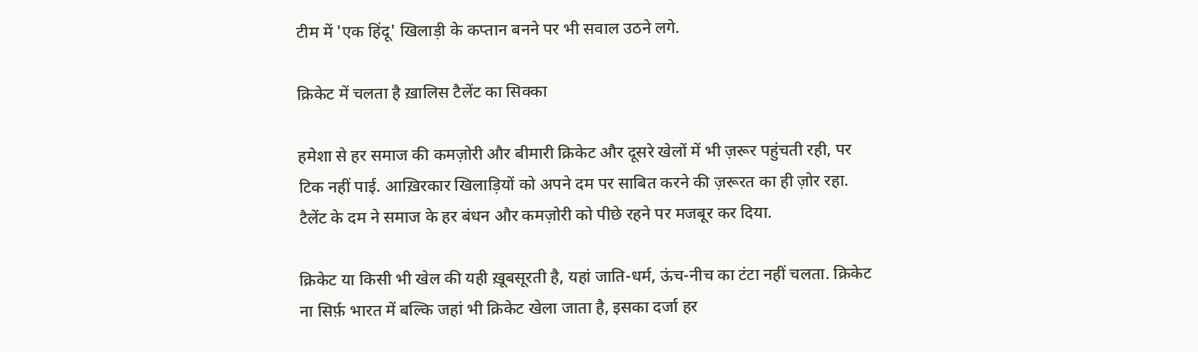टीम में 'एक हिंदू' खिलाड़ी के कप्तान बनने पर भी सवाल उठने लगे.

क्रिकेट में चलता है ख़ालिस टैलेंट का सिक्का

हमेशा से हर समाज की कमज़ोरी और बीमारी क्रिकेट और दूसरे खेलों में भी ज़रूर पहुंचती रही, पर टिक नहीं पाई. आख़िरकार खिलाड़ियों को अपने दम पर साबित करने की ज़रूरत का ही ज़ोर रहा. टैलेंट के दम ने समाज के हर बंधन और कमज़ोरी को पीछे रहने पर मजबूर कर दिया.

क्रिकेट या किसी भी खेल की यही ख़ूबसूरती है, यहां जाति-धर्म, ऊंच-नीच का टंटा नहीं चलता. क्रिकेट ना सिर्फ़ भारत में बल्कि जहां भी क्रिकेट खेला जाता है, इसका दर्जा हर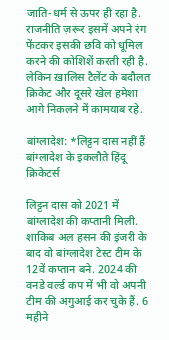जाति-धर्म से ऊपर ही रहा है. राजनीति ज़रूर इसमें अपने रंग फेंटकर इसकी छवि को धूमिल करने की कोशिशें करती रही है. लेकिन ख़ालिस टैलेंट के बदौलत क्रिकेट और दूसरे खेल हमेशा आगे निकलने में कामयाब रहे.

बांग्लादेश: *लिट्टन दास नहीं हैं बांग्लादेश के इकलौते हिंदू क्रिकेटर्स

लिट्टन दास को 2021 में बांग्लादेश की कप्तानी मिली. शाकिब अल हसन की इंजरी के बाद वो बांग्लादेश टेस्ट टीम के 12वें कप्तान बने. 2024 की वनडे वर्ल्ड कप में भी वो अपनी टीम की अगुआई कर चुके हैं. 6 महीने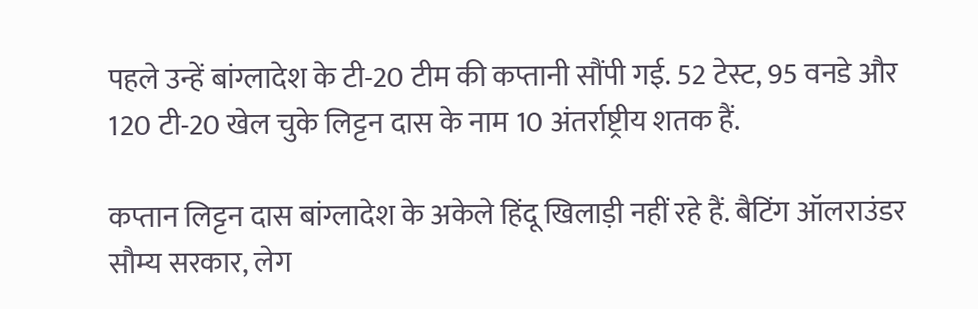पहले उन्हें बांग्लादेश के टी-20 टीम की कप्तानी सौंपी गई. 52 टेस्ट, 95 वनडे और 120 टी-20 खेल चुके लिट्टन दास के नाम 10 अंतर्राष्ट्रीय शतक हैं.

कप्तान लिट्टन दास बांग्लादेश के अकेले हिंदू खिलाड़ी नहीं रहे हैं. बैटिंग ऑलराउंडर सौम्य सरकार, लेग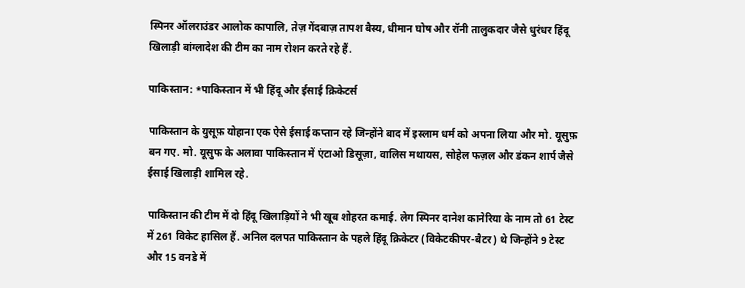स्पिनर ऑलराउंडर आलोक कापालि, तेज़ गेंदबाज़ तापश बैस्य, धीमान घोष और रॉनी तालुकदार जैसे धुरंधर हिंदू खिलाड़ी बांग्लादेश की टीम का नाम रोशन करते रहे हैं.

पाकिस्तान: *पाकिस्तान में भी हिंदू और ईसाई क्रिकेटर्स

पाकिस्तान के युसूफ़ योहाना एक ऐसे ईसाई कप्तान रहे जिन्होंने बाद में इस्लाम धर्म को अपना लिया और मो. यूसुफ़ बन गए. मो. यूसुफ के अलावा पाकिस्तान में एंटाओ डिसूज़ा, वालिस मथायस, सोहेल फज़ल और डंकन शार्प जैसे ईसाई खिलाड़ी शामिल रहे.

पाकिस्तान की टीम में दो हिंदू खिलाड़ियों ने भी खूब शोहरत कमाई. लेग स्पिनर दानेश कानेरिया के नाम तो 61 टेस्ट में 261 विकेट हासिल हैं. अनिल दलपत पाकिस्तान के पहले हिंदू क्रिकेटर (विकेटकीपर-बैटर) थे जिन्होंने 9 टेस्ट और 15 वनडे में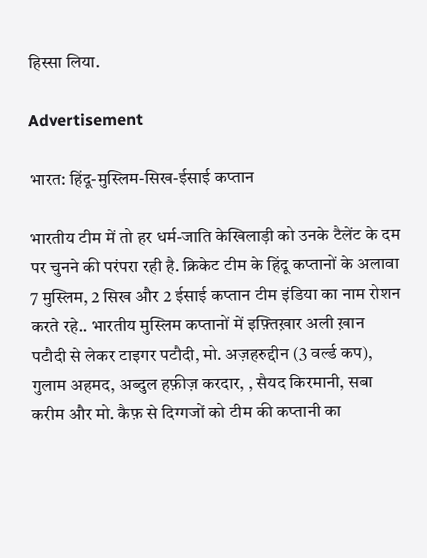हिस्सा लिया.

Advertisement

भारत: हिंदू-मुस्लिम-सिख-ईसाई कप्तान

भारतीय टीम में तो हर धर्म-जाति केखिलाड़ी को उनके टैलेंट के दम पर चुनने की परंपरा रही है. क्रिकेट टीम के हिंदू कप्तानों के अलावा 7 मुस्लिम, 2 सिख और 2 ईसाई कप्तान टीम इंडिया का नाम रोशन करते रहे.. भारतीय मुस्लिम कप्तानों में इफ़्तिख़ार अली ख़ान पटौदी से लेकर टाइगर पटौदी, मो. अज़हरुद्दीन (3 वर्ल्ड कप), गुलाम अहमद, अब्दुल हफ़ीज़ करदार, , सैयद किरमानी, सबा करीम और मो. कैफ़ से दिग्गजों को टीम की कप्तानी का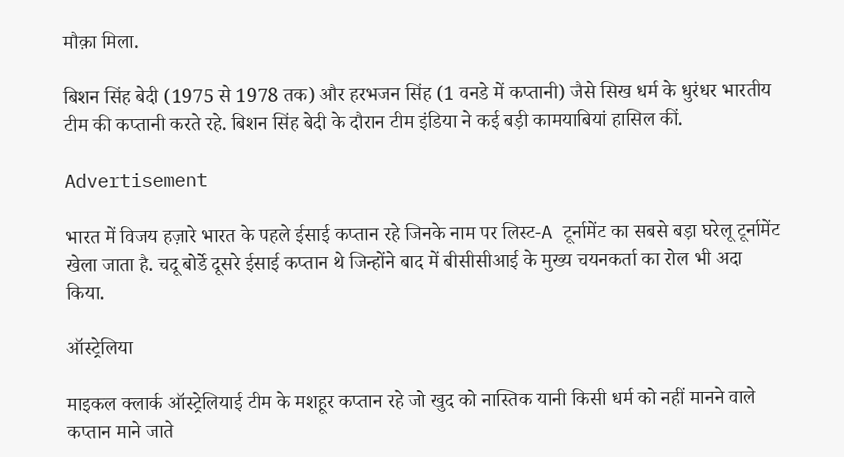मौक़ा मिला.

बिशन सिंह बेदी (1975 से 1978 तक) और हरभजन सिंह (1 वनडे में कप्तानी) जैसे सिख धर्म के धुरंधर भारतीय टीम की कप्तानी करते रहे. बिशन सिंह बेदी के दौरान टीम इंडिया ने कई बड़ी कामयाबियां हासिल कीं.

Advertisement

भारत में विजय हज़ारे भारत के पहले ईसाई कप्तान रहे जिनके नाम पर लिस्ट-A टूर्नामेंट का सबसे बड़ा घरेलू टूर्नामेंट खेला जाता है. चदू बोर्डे दूसरे ईसाई कप्तान थे जिन्होंने बाद में बीसीसीआई के मुख्य चयनकर्ता का रोल भी अदा किया.

ऑस्ट्रेलिया

माइकल क्लार्क ऑस्ट्रेलियाई टीम के मशहूर कप्तान रहे जो खुद को नास्तिक यानी किसी धर्म को नहीं मानने वाले कप्तान माने जाते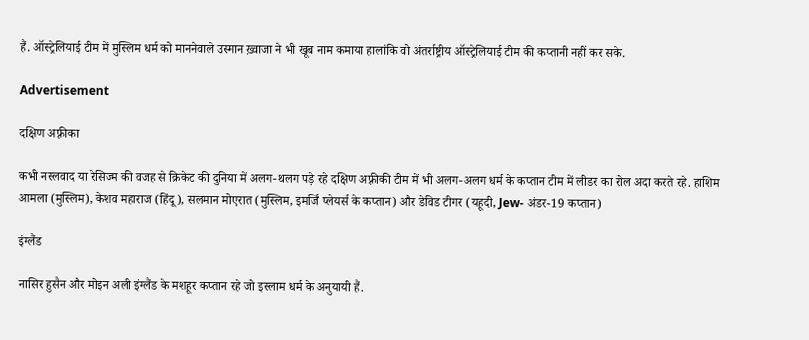हैं. ऑस्ट्रेलियाई टीम में मुस्लिम धर्म को माननेवाले उस्मान ख़्वाजा ने भी खूब नाम कमाया हालांकि वो अंतर्राष्ट्रीय ऑस्ट्रेलियाई टीम की कप्तानी नहीं कर सके.

Advertisement

दक्षिण अफ़्रीका

कभी नस्लवाद या रेसिज्म की वजह से क्रिकेट की दुनिया में अलग-थलग पड़े रहे दक्षिण अफ़्रीकी टीम में भी अलग-अलग धर्म के कप्तान टीम में लीडर का रोल अदा करते रहे. हाशिम आमला (मुस्लिम), केशव महाराज (हिंदू), सलमान मोएरात (मुस्लिम, इमर्जिं प्लेयर्स के कप्तान) और डेविड टीगर (यहूदी, Jew- अंडर-19 कप्तान)

इंग्लैंड

नासिर हुसैन और मोइन अली इंग्लैंड के मशहूर कप्तान रहे जो इस्लाम धर्म के अनुयायी हैं.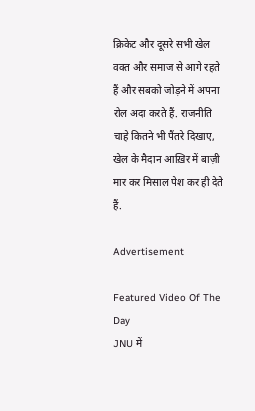क्रिकेट और दूसरे सभी खेल वक्त और समाज से आगे रहते हैं और सबको जोड़ने में अपना रोल अदा करते हैं. राजनीति चाहे कितने भी पैंतरे दिखाए, खेल के मैदान आख़िर में बाज़ी मार कर मिसाल पेश कर ही देते हैं.

Advertisement

Featured Video Of The Day
JNU में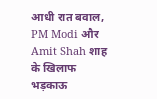आधी रात बवाल, PM Modi और Amit Shah शाह के खिलाफ भड़काऊ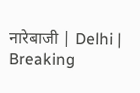नारेबाजी | Delhi | Breaking